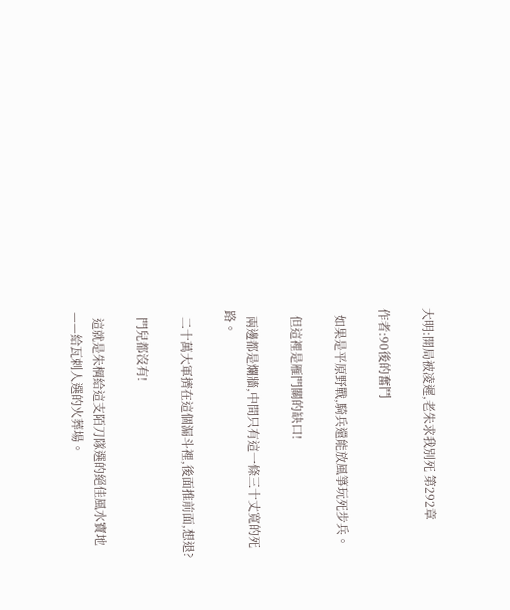大明:開局被凌遲,老朱求我別死 第292章

作者:90後的奮鬥

  如果是平原野戰,騎兵還能放風箏玩死步兵。

  但這裡是雁門關的缺口!

  兩邊都是爛牆,中間只有這一條三十丈寬的死路。

  二十萬大軍擠在這個漏斗裡,後面推前面,想退?

  門兒都沒有!

  這就是朱棡給這支陌刀隊選的絕佳風水寶地——給瓦剌人選的火葬場。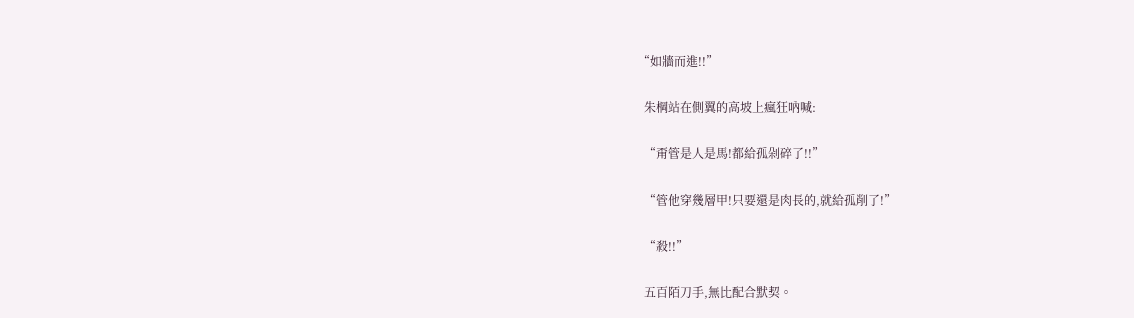“如牆而進!!”

  朱棡站在側翼的高坡上瘋狂吶喊:

  “甭管是人是馬!都給孤剁碎了!!”

  “管他穿幾層甲!只要還是肉長的,就給孤削了!”

  “殺!!”

  五百陌刀手,無比配合默契。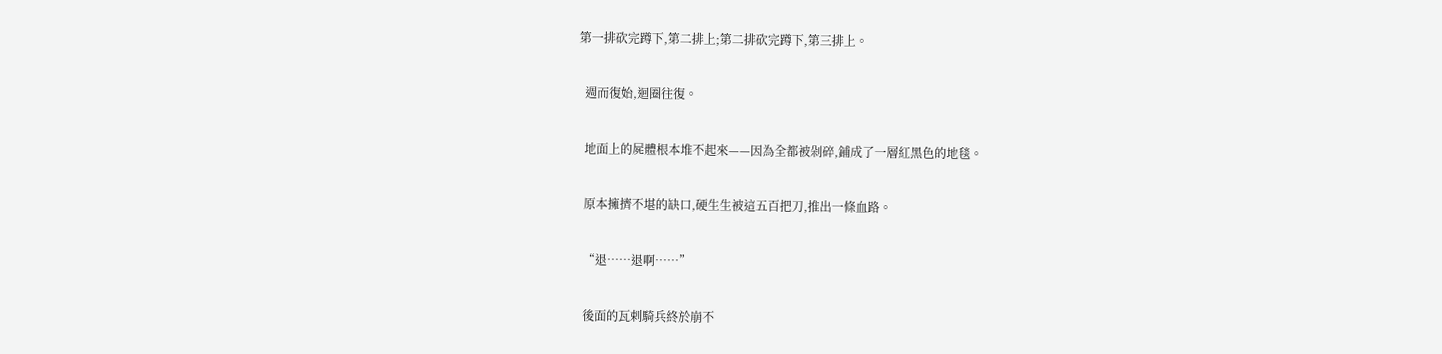第一排砍完蹲下,第二排上;第二排砍完蹲下,第三排上。

  週而復始,迴圈往復。

  地面上的屍體根本堆不起來——因為全都被剁碎,鋪成了一層紅黑色的地毯。

  原本擁擠不堪的缺口,硬生生被這五百把刀,推出一條血路。

  “退……退啊……”

  後面的瓦剌騎兵終於崩不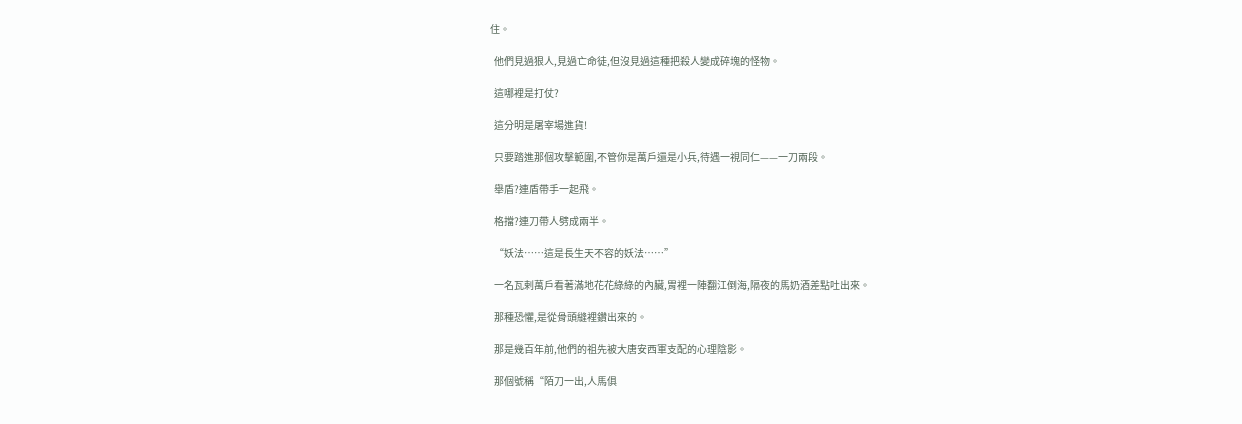住。

  他們見過狠人,見過亡命徒,但沒見過這種把殺人變成碎塊的怪物。

  這哪裡是打仗?

  這分明是屠宰場進貨!

  只要踏進那個攻擊範圍,不管你是萬戶還是小兵,待遇一視同仁——一刀兩段。

  舉盾?連盾帶手一起飛。

  格擋?連刀帶人劈成兩半。

  “妖法……這是長生天不容的妖法……”

  一名瓦剌萬戶看著滿地花花綠綠的內臟,胃裡一陣翻江倒海,隔夜的馬奶酒差點吐出來。

  那種恐懼,是從骨頭縫裡鑽出來的。

  那是幾百年前,他們的祖先被大唐安西軍支配的心理陰影。

  那個號稱“陌刀一出,人馬俱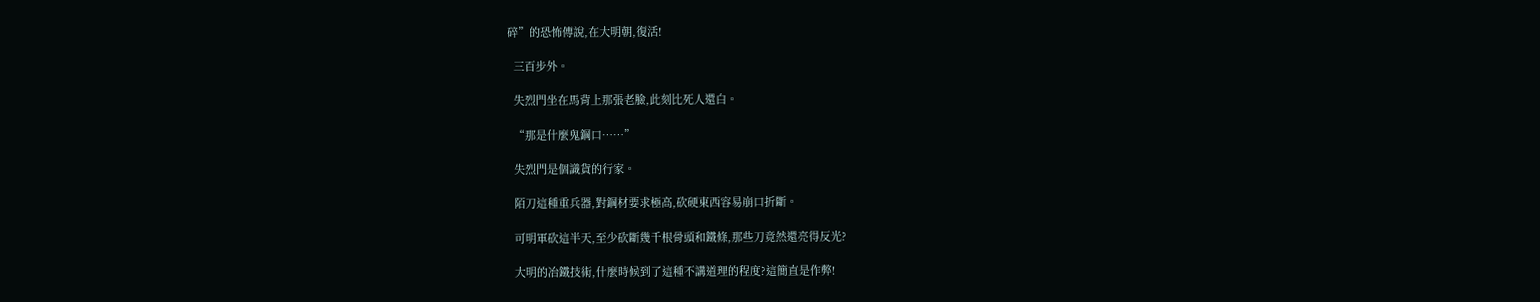碎”的恐怖傳說,在大明朝,復活!

  三百步外。

  失烈門坐在馬背上那張老臉,此刻比死人還白。

  “那是什麼鬼鋼口……”

  失烈門是個識貨的行家。

  陌刀這種重兵器,對鋼材要求極高,砍硬東西容易崩口折斷。

  可明軍砍這半天,至少砍斷幾千根骨頭和鐵條,那些刀竟然還亮得反光?

  大明的冶鐵技術,什麼時候到了這種不講道理的程度?這簡直是作弊!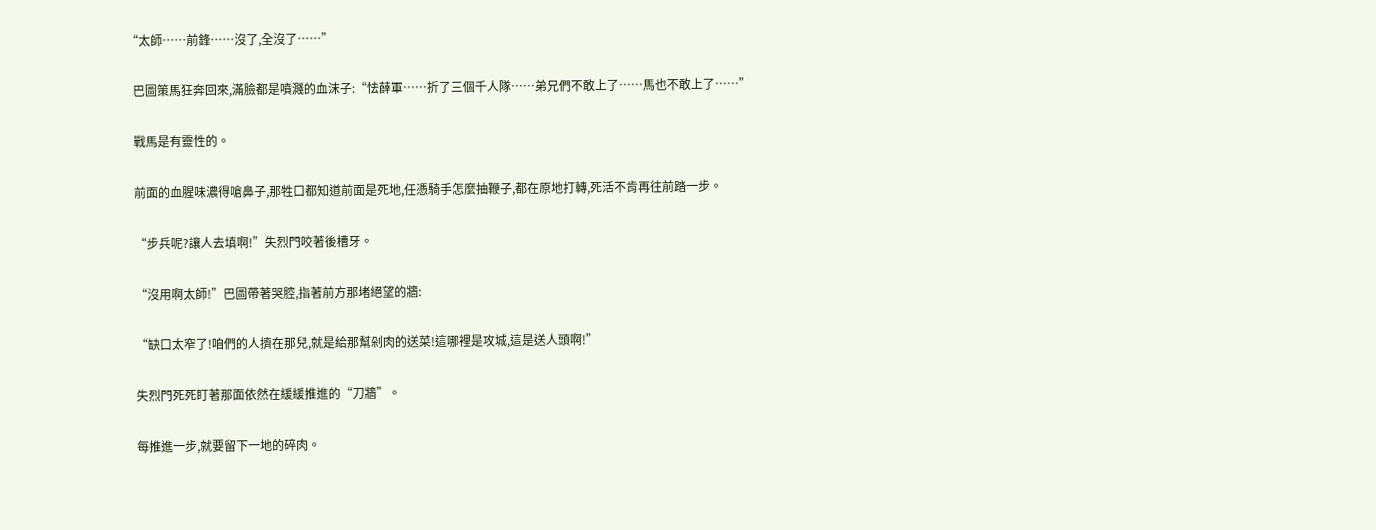“太師……前鋒……沒了,全沒了……”

  巴圖策馬狂奔回來,滿臉都是噴濺的血沫子:“怯薛軍……折了三個千人隊……弟兄們不敢上了……馬也不敢上了……”

  戰馬是有靈性的。

  前面的血腥味濃得嗆鼻子,那牲口都知道前面是死地,任憑騎手怎麼抽鞭子,都在原地打轉,死活不肯再往前踏一步。

  “步兵呢?讓人去填啊!”失烈門咬著後槽牙。

  “沒用啊太師!”巴圖帶著哭腔,指著前方那堵絕望的牆:

  “缺口太窄了!咱們的人擠在那兒,就是給那幫剁肉的送菜!這哪裡是攻城,這是送人頭啊!”

  失烈門死死盯著那面依然在緩緩推進的“刀牆”。

  每推進一步,就要留下一地的碎肉。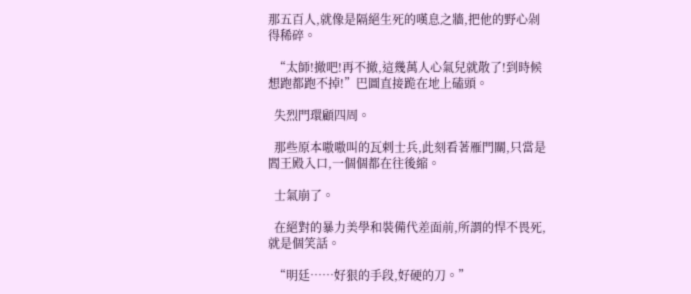那五百人,就像是隔絕生死的嘆息之牆,把他的野心剁得稀碎。

  “太師!撤吧!再不撤,這幾萬人心氣兒就散了!到時候想跑都跑不掉!”巴圖直接跪在地上磕頭。

  失烈門環顧四周。

  那些原本嗷嗷叫的瓦剌士兵,此刻看著雁門關,只當是閻王殿入口,一個個都在往後縮。

  士氣崩了。

  在絕對的暴力美學和裝備代差面前,所謂的悍不畏死,就是個笑話。

  “明廷……好狠的手段,好硬的刀。”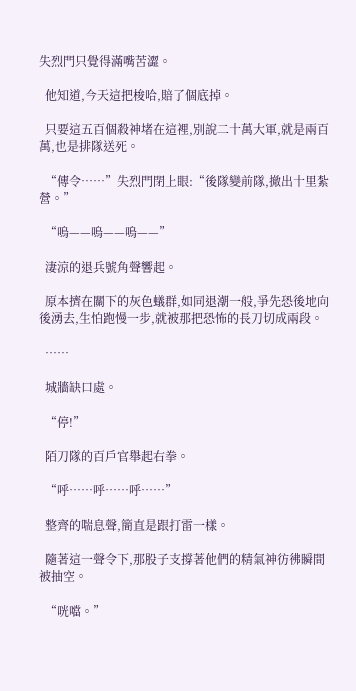失烈門只覺得滿嘴苦澀。

  他知道,今天這把梭哈,賠了個底掉。

  只要這五百個殺神堵在這裡,別說二十萬大軍,就是兩百萬,也是排隊送死。

  “傳令……”失烈門閉上眼:“後隊變前隊,撤出十里紮營。”

  “嗚——嗚——嗚——”

  淒涼的退兵號角聲響起。

  原本擠在關下的灰色蟻群,如同退潮一般,爭先恐後地向後湧去,生怕跑慢一步,就被那把恐怖的長刀切成兩段。

  ……

  城牆缺口處。

  “停!”

  陌刀隊的百戶官舉起右拳。

  “呼……呼……呼……”

  整齊的喘息聲,簡直是跟打雷一樣。

  隨著這一聲令下,那股子支撐著他們的精氣神彷彿瞬間被抽空。

  “咣噹。”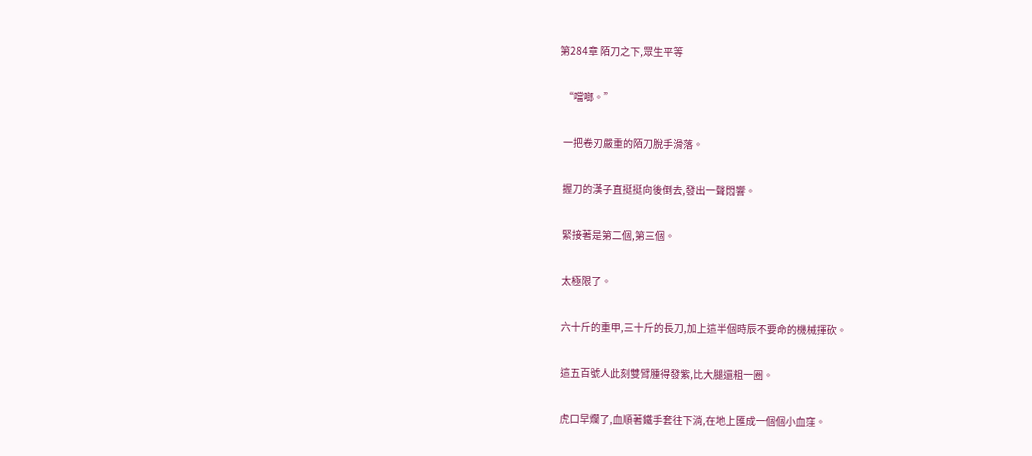第284章 陌刀之下,眾生平等

  “噹啷。”

  一把卷刃嚴重的陌刀脫手滑落。

  握刀的漢子直挺挺向後倒去,發出一聲悶響。

  緊接著是第二個,第三個。

  太極限了。

  六十斤的重甲,三十斤的長刀,加上這半個時辰不要命的機械揮砍。

  這五百號人此刻雙臂腫得發紫,比大腿還粗一圈。

  虎口早爛了,血順著鐵手套往下淌,在地上匯成一個個小血窪。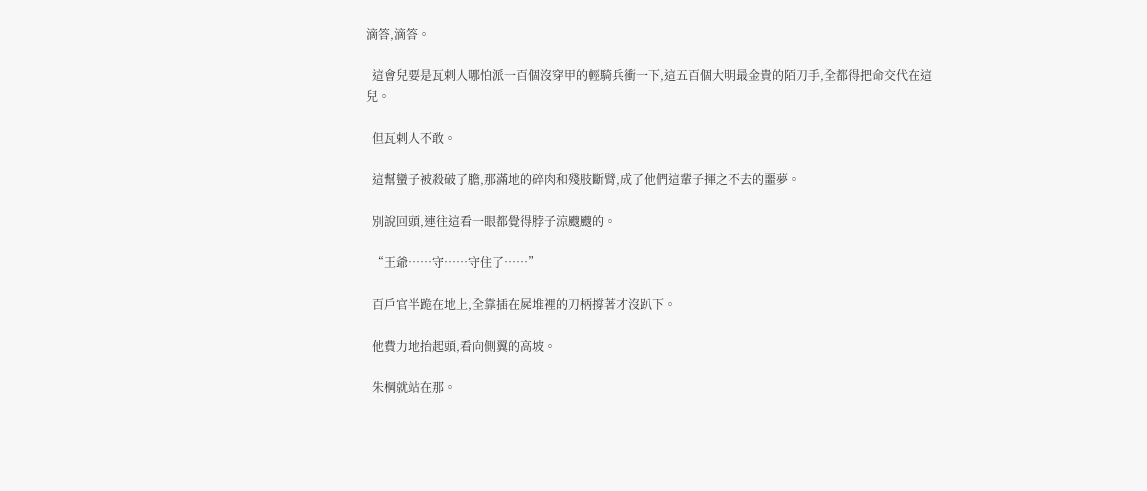滴答,滴答。

  這會兒要是瓦剌人哪怕派一百個沒穿甲的輕騎兵衝一下,這五百個大明最金貴的陌刀手,全都得把命交代在這兒。

  但瓦剌人不敢。

  這幫蠻子被殺破了膽,那滿地的碎肉和殘肢斷臂,成了他們這輩子揮之不去的噩夢。

  別說回頭,連往這看一眼都覺得脖子涼颼颼的。

  “王爺……守……守住了……”

  百戶官半跪在地上,全靠插在屍堆裡的刀柄撐著才沒趴下。

  他費力地抬起頭,看向側翼的高坡。

  朱棡就站在那。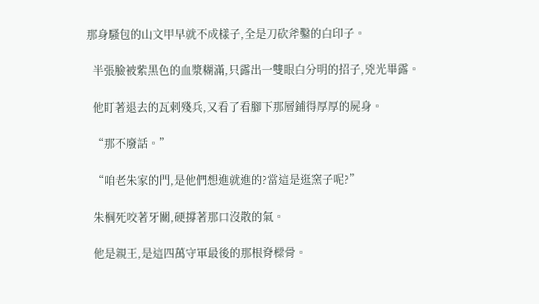那身騷包的山文甲早就不成樣子,全是刀砍斧鑿的白印子。

  半張臉被紫黑色的血漿糊滿,只露出一雙眼白分明的招子,兇光畢露。

  他盯著退去的瓦剌殘兵,又看了看腳下那層鋪得厚厚的屍身。

  “那不廢話。”

  “咱老朱家的門,是他們想進就進的?當這是逛窯子呢?”

  朱棡死咬著牙關,硬撐著那口沒散的氣。

  他是親王,是這四萬守軍最後的那根脊樑骨。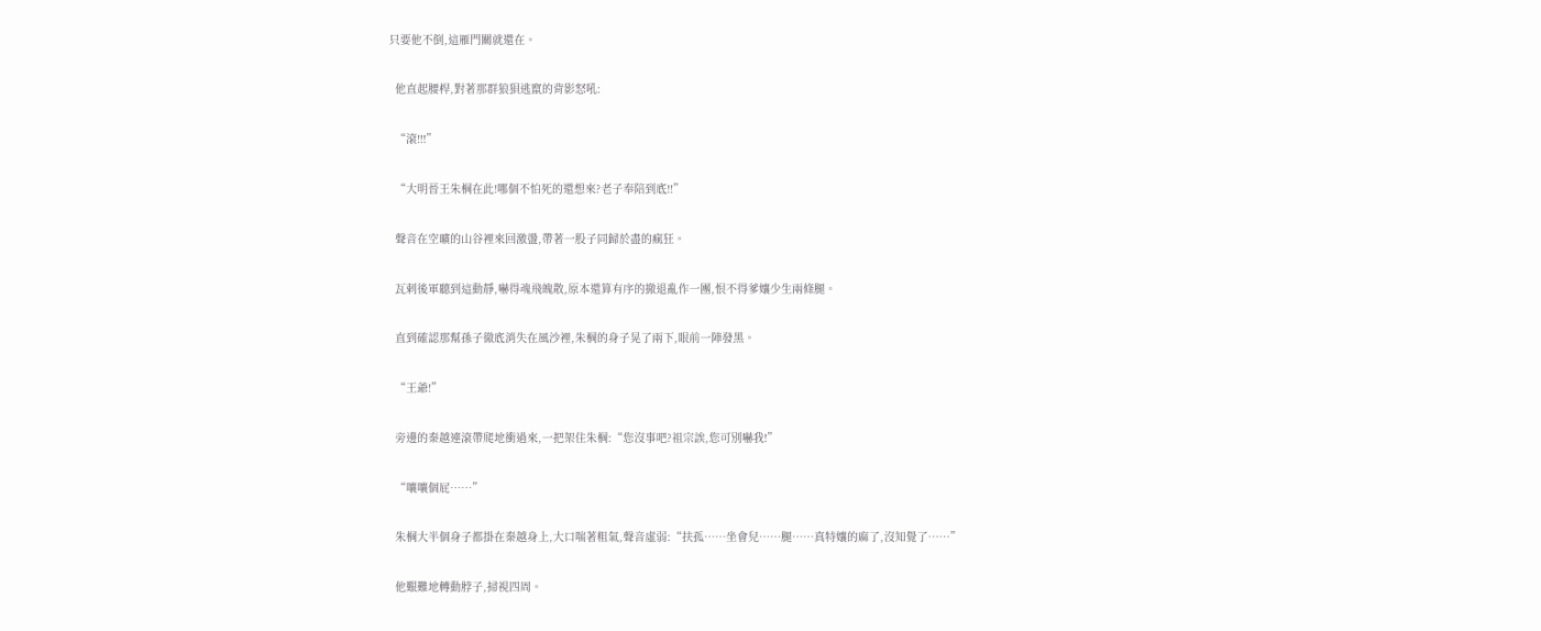只要他不倒,這雁門關就還在。

  他直起腰桿,對著那群狼狽逃竄的背影怒吼:

  “滾!!!”

  “大明晉王朱棡在此!哪個不怕死的還想來?老子奉陪到底!!”

  聲音在空曠的山谷裡來回激盪,帶著一股子同歸於盡的瘋狂。

  瓦剌後軍聽到這動靜,嚇得魂飛魄散,原本還算有序的撤退亂作一團,恨不得爹孃少生兩條腿。

  直到確認那幫孫子徹底消失在風沙裡,朱棡的身子晃了兩下,眼前一陣發黑。

  “王爺!”

  旁邊的秦越連滾帶爬地衝過來,一把架住朱棡:“您沒事吧?祖宗誒,您可別嚇我!”

  “嚷嚷個屁……”

  朱棡大半個身子都掛在秦越身上,大口喘著粗氣,聲音虛弱:“扶孤……坐會兒……腿……真特孃的麻了,沒知覺了……”

  他艱難地轉動脖子,掃視四周。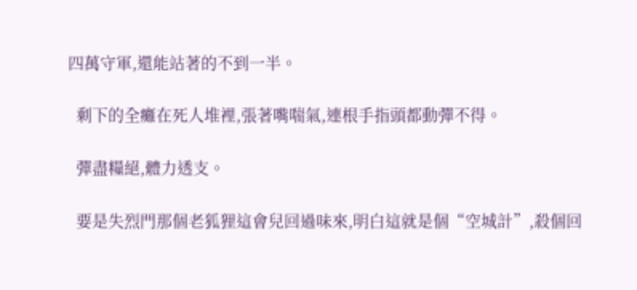四萬守軍,還能站著的不到一半。

  剩下的全癱在死人堆裡,張著嘴喘氣,連根手指頭都動彈不得。

  彈盡糧絕,體力透支。

  要是失烈門那個老狐狸這會兒回過味來,明白這就是個“空城計”,殺個回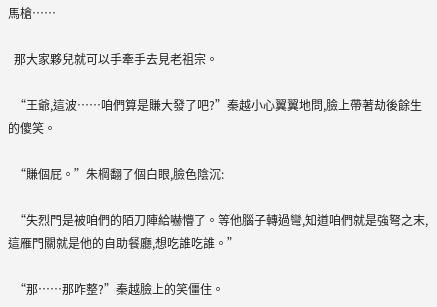馬槍……

  那大家夥兒就可以手牽手去見老祖宗。

  “王爺,這波……咱們算是賺大發了吧?”秦越小心翼翼地問,臉上帶著劫後餘生的傻笑。

  “賺個屁。”朱棡翻了個白眼,臉色陰沉:

  “失烈門是被咱們的陌刀陣給嚇懵了。等他腦子轉過彎,知道咱們就是強弩之末,這雁門關就是他的自助餐廳,想吃誰吃誰。”

  “那……那咋整?”秦越臉上的笑僵住。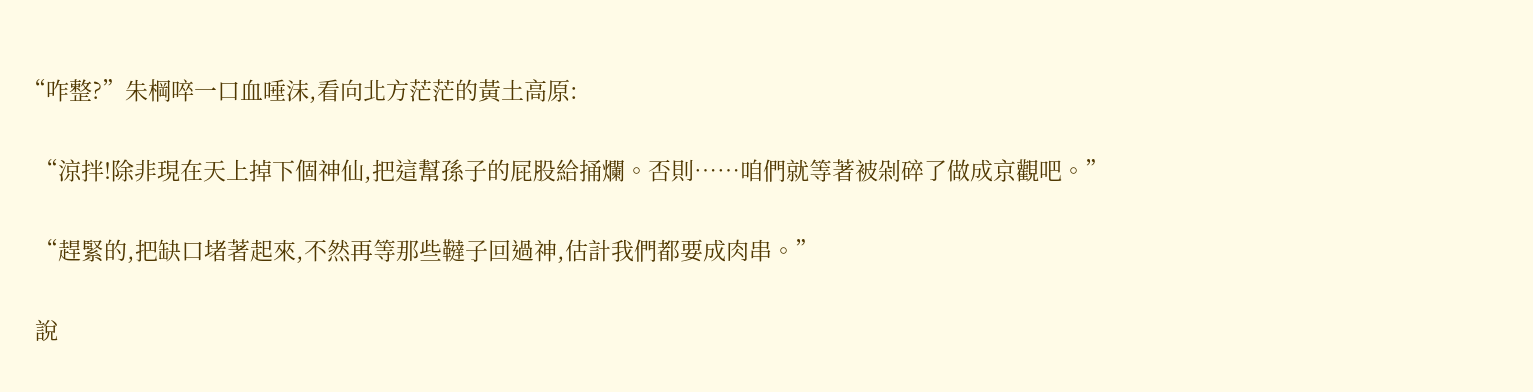“咋整?”朱棡啐一口血唾沫,看向北方茫茫的黃土高原:

  “涼拌!除非現在天上掉下個神仙,把這幫孫子的屁股給捅爛。否則……咱們就等著被剁碎了做成京觀吧。”

  “趕緊的,把缺口堵著起來,不然再等那些韃子回過神,估計我們都要成肉串。”

  說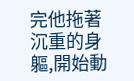完他拖著沉重的身軀,開始動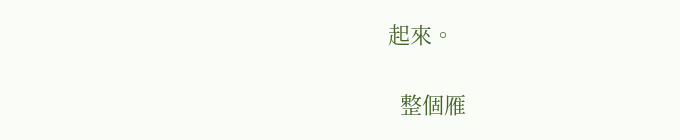起來。

  整個雁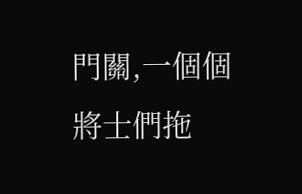門關,一個個將士們拖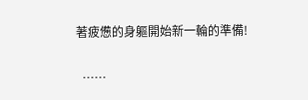著疲憊的身軀開始新一輪的準備!

  ……